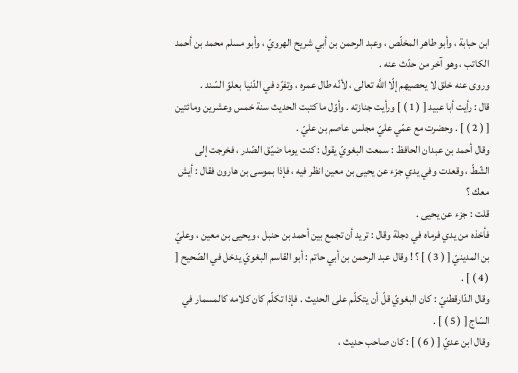ابن حبابة ، وأبو طاهر المخلّص ، وعبد الرحمن بن أبي شريح الهرويّ ، وأبو مسلم محمد بن أحمد الكاتب ، وهو آخر من حدّث عنه .
وروى عنه خلق لا يحصيهم إلّا اللَّه تعالى ، لأنّه طال عمره ، وتفرّد في الدّنيا بعلوّ السّند .
قال : رأيت أبا عبيد [ ( 1 ) ] ورأيت جنازته . وأوّل ما كتبت الحديث سنة خمس وعشرين ومائتين [ ( 2 ) ] . وحضرت مع عمّي عليّ مجلس عاصم بن عليّ .
وقال أحمد بن عبدان الحافظ : سمعت البغويّ يقول : كنت يوما ضيّق الصّدر ، فخرجت إلى الشّطّ ، وقعدت وفي يدي جزء عن يحيى بن معين انظر فيه ، فإذا بموسى بن هارون فقال : أيش معك ؟
قلت : جزء عن يحيى .
فأخذه من يدي فرماه في دجلة وقال : تريد أن تجمع بين أحمد بن حنبل ، ويحيى بن معين ، وعليّ بن المدينيّ [ ( 3 ) ] ؟ ! وقال عبد الرحمن بن أبي حاتم : أبو القاسم البغويّ يدخل في الصّحيح [ ( 4 ) ] .
وقال الدّارقطنيّ : كان البغويّ قلّ أن يتكلّم على الحديث . فإذا تكلّم كان كلامه كالمسمار في السّاج [ ( 5 ) ] .
وقال ابن عديّ [ ( 6 ) ] : كان صاحب حديث ،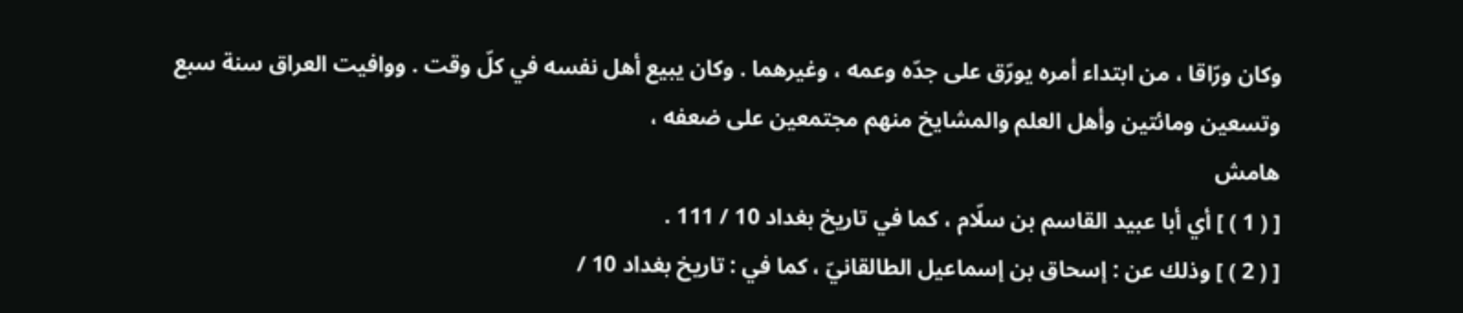وكان ورّاقا ، من ابتداء أمره يورّق على جدّه وعمه ، وغيرهما . وكان يبيع أهل نفسه في كلّ وقت . ووافيت العراق سنة سبع وتسعين ومائتين وأهل العلم والمشايخ منهم مجتمعين على ضعفه ،
هامش
[ ( 1 ) ] أي أبا عبيد القاسم بن سلّام ، كما في تاريخ بغداد 10 / 111 .
[ ( 2 ) ] وذلك عن : إسحاق بن إسماعيل الطالقانيّ ، كما في : تاريخ بغداد 10 /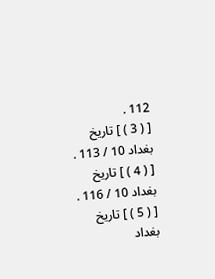112 .
[ ( 3 ) ] تاريخ بغداد 10 / 113 .
[ ( 4 ) ] تاريخ بغداد 10 / 116 .
[ ( 5 ) ] تاريخ بغداد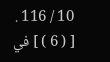10 / 116 .
[ ( 6 ) ] في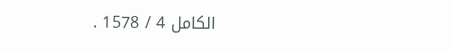الكامل 4 / 1578 .